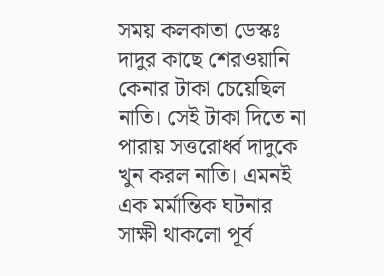সময় কলকাতা ডেস্কঃ দাদুর কাছে শেরওয়ানি কেনার টাকা চেয়েছিল নাতি। সেই টাকা দিতে না পারায় সত্তরোর্ধ্ব দাদুকে খুন করল নাতি। এমনই এক মর্মান্তিক ঘটনার সাক্ষী থাকলো পূর্ব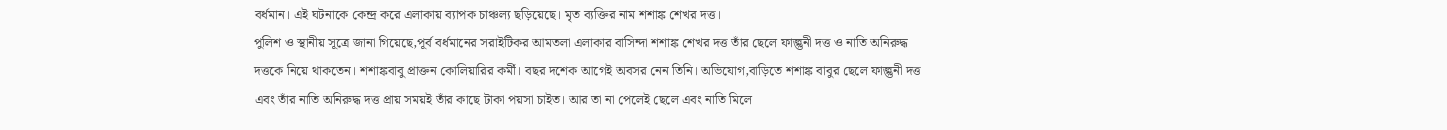বর্ধমান। এই ঘটনাকে কেন্দ্র করে এলাকায় ব্যাপক চাঞ্চল্য ছড়িয়েছে। মৃত ব্যক্তির নাম শশাঙ্ক শেখর দত্ত।
পুলিশ ও স্থানীয় সূত্রে জানা গিয়েছে,পূর্ব বর্ধমানের সরাইটিকর আমতলা এলাকার বাসিন্দা শশাঙ্ক শেখর দত্ত তাঁর ছেলে ফাল্গুনী দত্ত ও নাতি অনিরুদ্ধ দত্তকে নিয়ে থাকতেন। শশাঙ্কবাবু প্রাক্তন কোলিয়ারির কর্মী। বছর দশেক আগেই অবসর নেন তিনি। অভিযোগ,বাড়িতে শশাঙ্ক বাবুর ছেলে ফাল্গুনী দত্ত এবং তাঁর নাতি অনিরুদ্ধ দত্ত প্রায় সময়ই তাঁর কাছে টাকা পয়সা চাইত। আর তা না পেলেই ছেলে এবং নাতি মিলে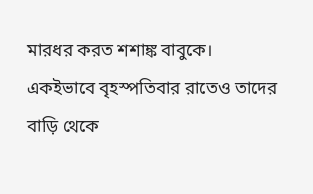মারধর করত শশাঙ্ক বাবুকে।
একইভাবে বৃহস্পতিবার রাতেও তাদের বাড়ি থেকে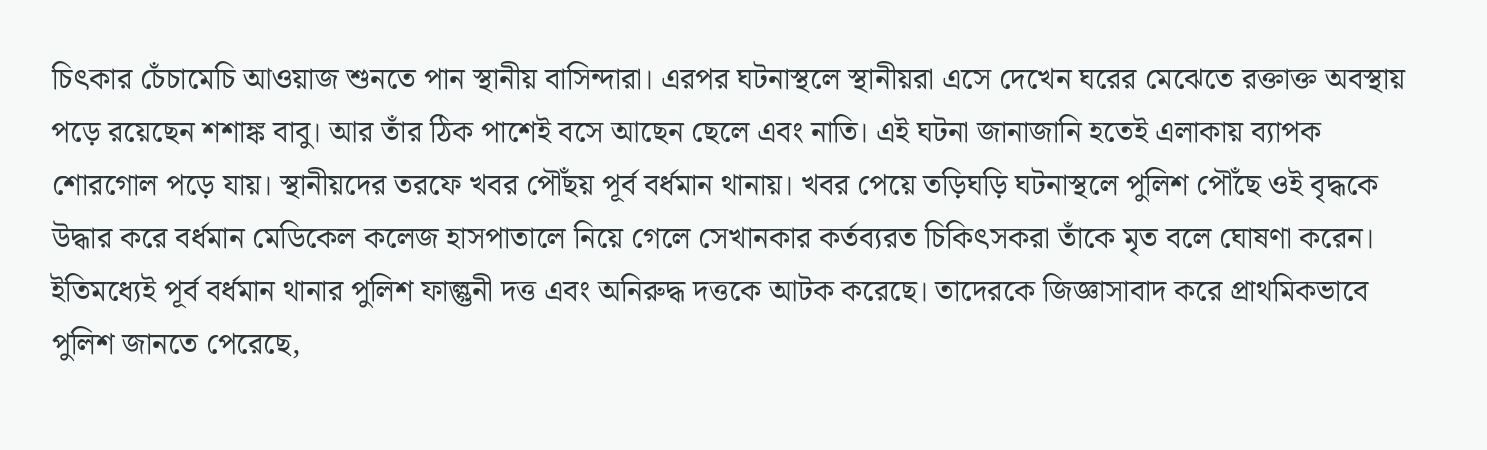চিৎকার চেঁচামেচি আওয়াজ শুনতে পান স্থানীয় বাসিন্দারা। এরপর ঘটনাস্থলে স্থানীয়রা এসে দেখেন ঘরের মেঝেতে রক্তাক্ত অবস্থায় পড়ে রয়েছেন শশাঙ্ক বাবু। আর তাঁর ঠিক পাশেই বসে আছেন ছেলে এবং নাতি। এই ঘটনা জানাজানি হতেই এলাকায় ব্যাপক শোরগোল পড়ে যায়। স্থানীয়দের তরফে খবর পৌঁছয় পূর্ব বর্ধমান থানায়। খবর পেয়ে তড়িঘড়ি ঘটনাস্থলে পুলিশ পৌঁছে ওই বৃদ্ধকে উদ্ধার করে বর্ধমান মেডিকেল কলেজ হাসপাতালে নিয়ে গেলে সেখানকার কর্তব্যরত চিকিৎসকরা তাঁকে মৃত বলে ঘোষণা করেন।
ইতিমধ্যেই পূর্ব বর্ধমান থানার পুলিশ ফাল্গুনী দত্ত এবং অনিরুদ্ধ দত্তকে আটক করেছে। তাদেরকে জিজ্ঞাসাবাদ করে প্রাথমিকভাবে পুলিশ জানতে পেরেছে,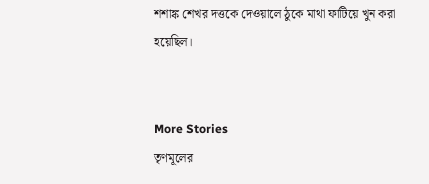শশাঙ্ক শেখর দত্তকে দেওয়ালে ঠুকে মাথা ফাটিয়ে খুন করা হয়েছিল।


More Stories
তৃণমূলের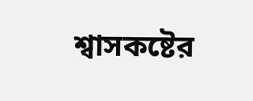শ্বাসকষ্টের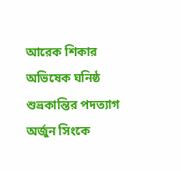আরেক শিকার অভিষেক ঘনিষ্ঠ শুভ্রকান্তির পদত্যাগ
অর্জুন সিংকে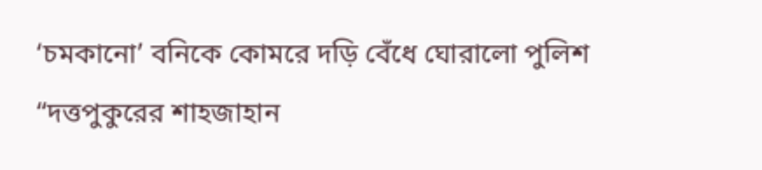‘চমকানো’ বনিকে কোমরে দড়ি বেঁধে ঘোরালো পুলিশ
“দত্তপুকুরের শাহজাহান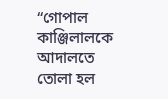“গোপাল কাঞ্জিলালকে আদালতে তোলা হল